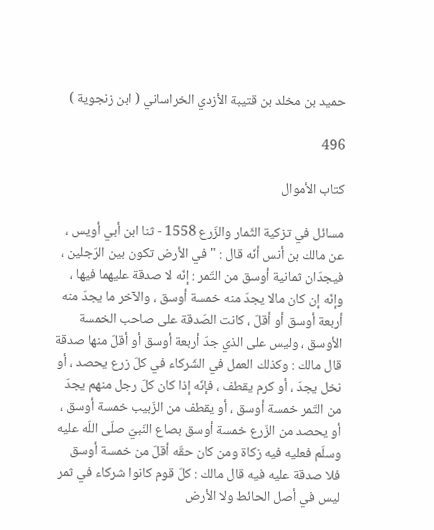حميد بن مخلد بن قتيبة الأزدي الخراساني ( ابن زنجوية )

496

كتاب الأموال

مسائل في تزكية الثّمار والزّرع 1558 - ثنا ابن أبي أويس ، عن مالك بن أنس أنّه قال : " في الأرض تكون بين الرّجلين ، فيجدّان ثمانية أوسق من التّمر : إنّه لا صدقة عليهما فيها ، وإنّه إن كان مالا يجدّ منه خمسة أوسق ، والآخر ما يجدّ منه أربعة أوسق أو أقلّ ، كانت الصّدقة على صاحب الخمسة الأوسق ، وليس على الذي جدّ أربعة أوسق أو أقلّ منها صدقة قال مالك : وكذلك العمل في الشّركاء في كلّ زرع يحصد ، أو نخل يجدّ ، أو كرم يقطف ، فإنّه إذا كان كلّ رجل منهم يجدّ من التّمر خمسة أوسق ، أو يقطف من الزّبيب خمسة أوسق ، أو يحصد من الزّرع خمسة أوسق بصاع النّبيّ صلّى اللّه عليه وسلّم فعليه فيه زكاة ومن كان حقّه أقلّ من خمسة أوسق فلا صدقة عليه فيه قال مالك : كلّ قوم كانوا شركاء في ثمر ليس في أصل الحائط ولا الأرض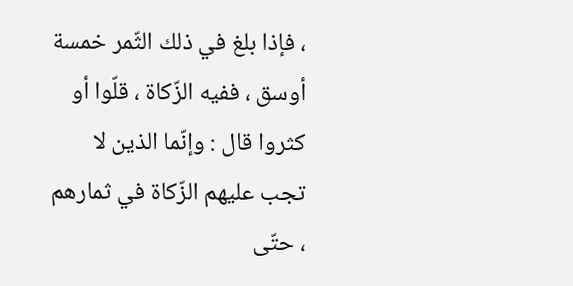، فإذا بلغ في ذلك الثّمر خمسة أوسق ، ففيه الزّكاة ، قلّوا أو كثروا قال : وإنّما الذين لا تجب عليهم الزّكاة في ثمارهم ، حتّى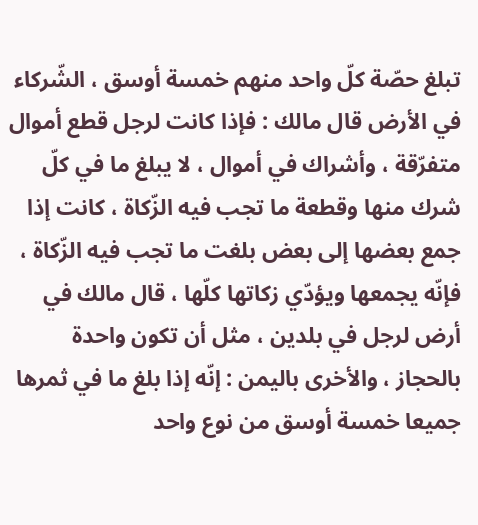تبلغ حصّة كلّ واحد منهم خمسة أوسق ، الشّركاء في الأرض قال مالك : فإذا كانت لرجل قطع أموال متفرّقة ، وأشراك في أموال ، لا يبلغ ما في كلّ شرك منها وقطعة ما تجب فيه الزّكاة ، كانت إذا جمع بعضها إلى بعض بلغت ما تجب فيه الزّكاة ، فإنّه يجمعها ويؤدّي زكاتها كلّها ، قال مالك في أرض لرجل في بلدين ، مثل أن تكون واحدة بالحجاز ، والأخرى باليمن : إنّه إذا بلغ ما في ثمرها جميعا خمسة أوسق من نوع واحد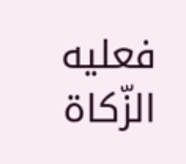فعليه الزّكاة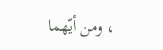، ومن أيّهما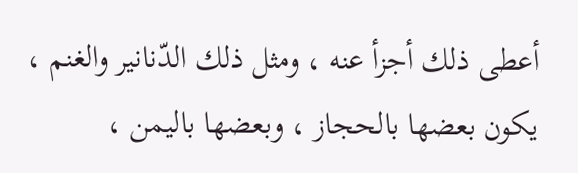أعطى ذلك أجزأ عنه ، ومثل ذلك الدّنانير والغنم ، يكون بعضها بالحجاز ، وبعضها باليمن ،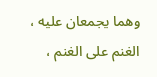وهما يجمعان عليه ، الغنم على الغنم ،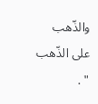والذّهب على الذّهب " .